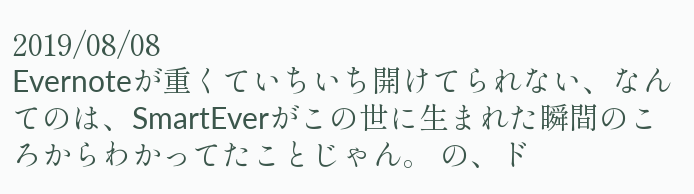2019/08/08
Evernoteが重くていちいち開けてられない、なんてのは、SmartEverがこの世に生まれた瞬間のころからわかってたことじゃん。 の、ド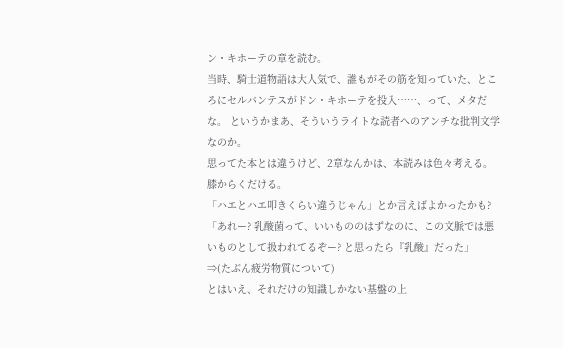ン・キホーテの章を読む。
当時、騎士道物語は大人気で、誰もがその筋を知っていた、ところにセルバンテスがドン・キホーテを投入……、って、メタだな。 というかまあ、そういうライトな読者へのアンチな批判文学なのか。
思ってた本とは違うけど、2章なんかは、本読みは色々考える。
膝からくだける。
「ハエとハエ叩きくらい違うじゃん」とか言えばよかったかも?
「あれー? 乳酸菌って、いいもののはずなのに、この文脈では悪いものとして扱われてるぞー? と思ったら『乳酸』だった」
⇒(たぶん疲労物質について)
とはいえ、それだけの知識しかない基盤の上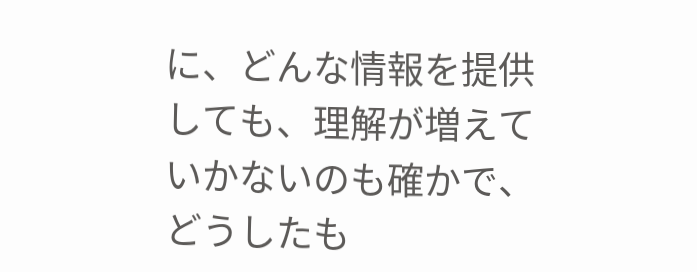に、どんな情報を提供しても、理解が増えていかないのも確かで、どうしたも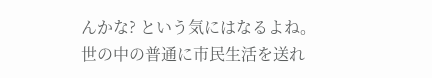んかな? という気にはなるよね。 世の中の普通に市民生活を送れ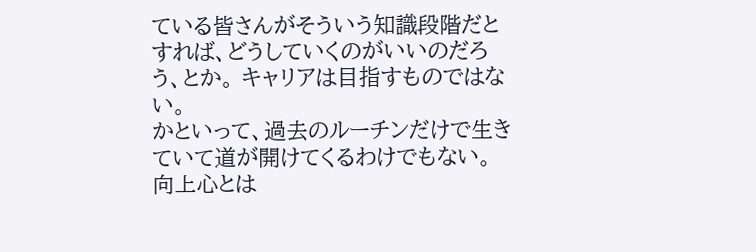ている皆さんがそういう知識段階だとすれば、どうしていくのがいいのだろう、とか。 キャリアは目指すものではない。
かといって、過去のルーチンだけで生きていて道が開けてくるわけでもない。
向上心とは